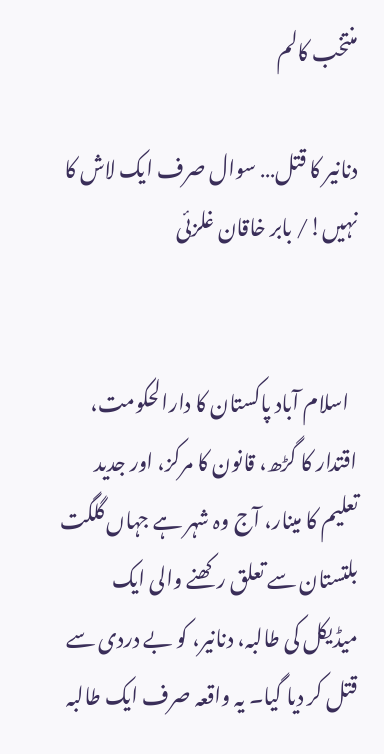منتخب کالم

دنانیر کا قتل… سوال صرف ایک لاش کا نہیں!/ بابر خاقان غلزئی


  اسلام آباد پاکستان کا دارالحکومت، اقتدار کا گڑھ، قانون کا مرکز، اور جدید تعلیم کا مینار، آج وہ شہر ہے جہاں گلگت بلتستان سے تعلق رکھنے والی ایک میڈیکل کی طالبہ، دنانیر، کو بے دردی سے قتل کر دیا گیا۔ یہ واقعہ صرف ایک طالبہ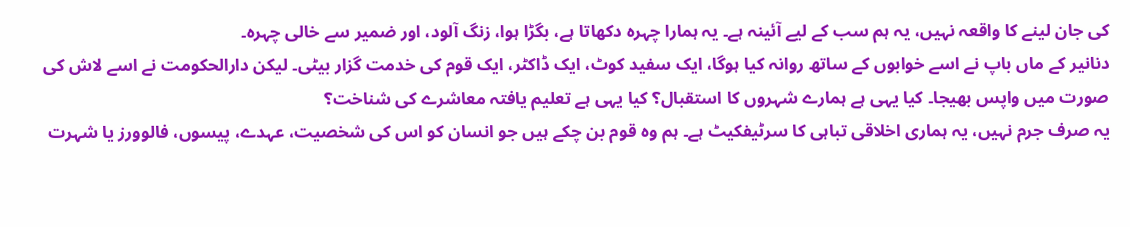کی جان لینے کا واقعہ نہیں، یہ ہم سب کے لیے آئینہ ہے۔ یہ ہمارا چہرہ دکھاتا ہے، بگڑا ہوا، زنگ آلود، اور ضمیر سے خالی چہرہ۔
دنانیر کے ماں باپ نے اسے خوابوں کے ساتھ روانہ کیا ہوگا، ایک سفید کوٹ، ایک ڈاکٹر، ایک قوم کی خدمت گزار بیٹی۔ لیکن دارالحکومت نے اسے لاش کی صورت میں واپس بھیجا۔ کیا یہی ہے ہمارے شہروں کا استقبال؟ کیا یہی ہے تعلیم یافتہ معاشرے کی شناخت؟
یہ صرف جرم نہیں، یہ ہماری اخلاقی تباہی کا سرٹیفکیٹ ہے۔ ہم وہ قوم بن چکے ہیں جو انسان کو اس کی شخصیت، عہدے، پیسوں، فالوورز یا شہرت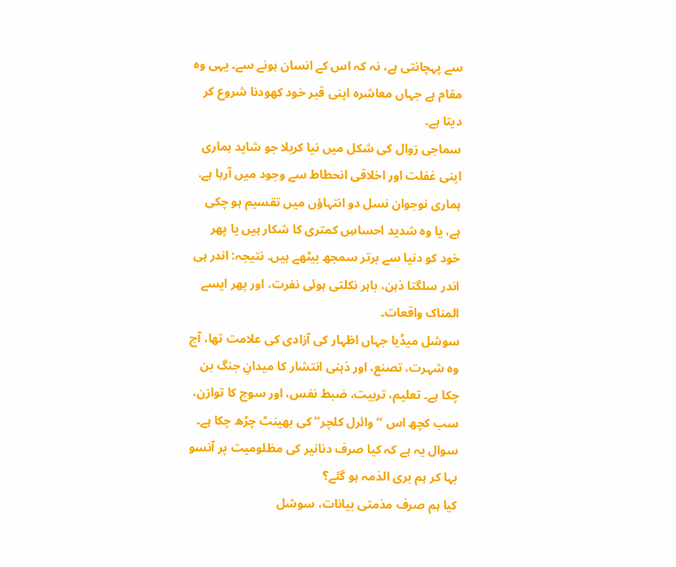سے پہچانتی ہے، نہ کہ اس کے انسان ہونے سے۔ یہی وہ مقام ہے جہاں معاشرہ اپنی قبر خود کھودنا شروع کر دیتا ہے۔
سماجی زوال کی شکل میں نیا کربلا جو شاید ہماری اپنی غفلت اور اخلاقی انحطاط سے وجود میں آرہا ہے. ہماری نوجوان نسل دو انتہاؤں میں تقسیم ہو چکی ہے، یا وہ شدید احساسِ کمتری کا شکار ہیں یا پھر خود کو دنیا سے برتر سمجھ بیٹھے ہیں۔ نتیجہ: اندر ہی اندر سلگتا ذہن، باہر نکلتی ہوئی نفرت، اور پھر ایسے المناک واقعات۔
سوشل میڈیا جہاں اظہار کی آزادی کی علامت تھا، آج وہ شہرت، تصنع، اور ذہنی انتشار کا میدانِ جنگ بن چکا ہے۔ تعلیم، تربیت، ضبط نفس، اور سوچ کا توازن، سب کچھ اس ‘‘وائرل کلچر’’ کی بھینٹ چڑھ چکا ہے۔
سوال یہ ہے کہ کیا صرف دنانیر کی مظلومیت پر آنسو بہا کر ہم بری الذمہ ہو گئے؟
کیا ہم صرف مذمتی بیانات، سوشل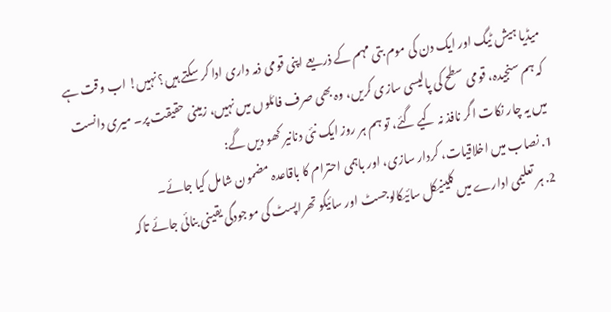میڈیا ہیش ٹیگ اور ایک دن کی موم بتی مہم کے ذریعے اپنی قومی ذمہ داری ادا کر سکتے ہیں؟ نہیں! اب وقت ہے کہ ہم سنجیدہ، قومی سطح کی پالیسی سازی کریں، وہ بھی صرف فائلوں میں نہیں، زمینی حقیقت پر۔ میری دانست میں یہ چار نکات اگر نافذ نہ کیے گئے، تو ہم ہر روز ایک نئی دنانیر کھو دیں گے:
1. نصاب میں اخلاقیات، کردار سازی، اور باہمی احترام کا باقاعدہ مضمون شامل کیا جائے۔
2. ہر تعلیمی ادارے میں کلینیکل سائیکالوجسٹ اور سائیکو تھراپسٹ کی موجودگی یقینی بنائی جائے تاکہ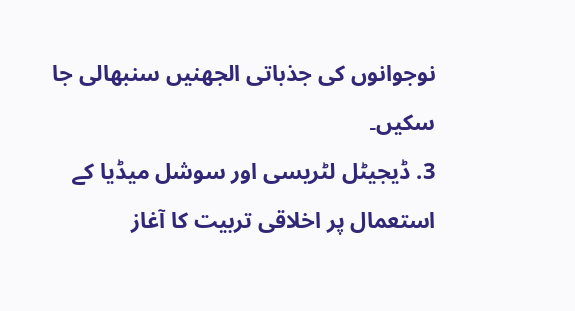نوجوانوں کی جذباتی الجھنیں سنبھالی جا سکیں۔
3. ڈیجیٹل لٹریسی اور سوشل میڈیا کے استعمال پر اخلاقی تربیت کا آغاز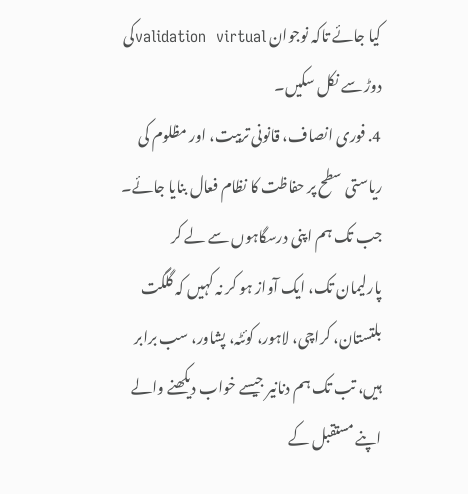کیا جائے تاکہ نوجوان validation  virtualکی دوڑ سے نکل سکیں۔
4. فوری انصاف، قانونی تربیت، اور مظلوم کی ریاستی سطح پر حفاظت کا نظام فعال بنایا جائے۔
جب تک ہم اپنی درسگاہوں سے لے کر پارلیمان تک، ایک آواز ہو کر نہ کہیں کہ گلگت بلتستان، کراچی، لاہور، کوئٹہ، پشاور، سب برابر ہیں، تب تک ہم دنانیر جیسے خواب دیکھنے والے اپنے مستقبل کے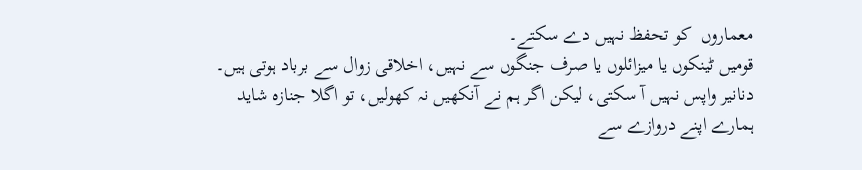معماروں  کو تحفظ نہیں دے سکتے۔
قومیں ٹینکوں یا میزائلوں یا صرف جنگوں سے نہیں، اخلاقی زوال سے برباد ہوتی ہیں۔ دنانیر واپس نہیں آ سکتی، لیکن اگر ہم نے آنکھیں نہ کھولیں، تو اگلا جنازہ شاید ہمارے اپنے دروازے سے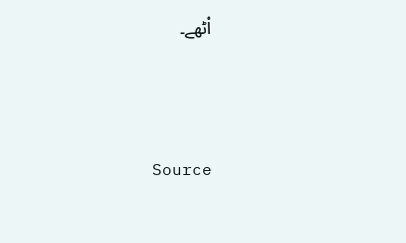اْٹھے۔




Source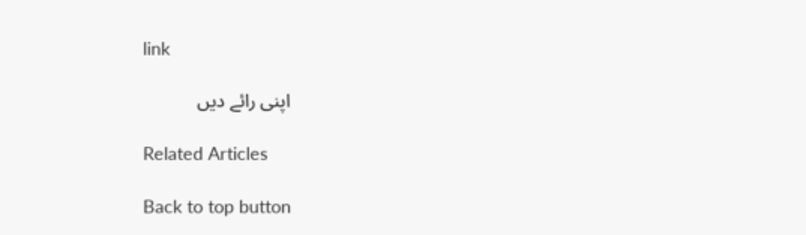link

اپنی رائے دیں

Related Articles

Back to top button